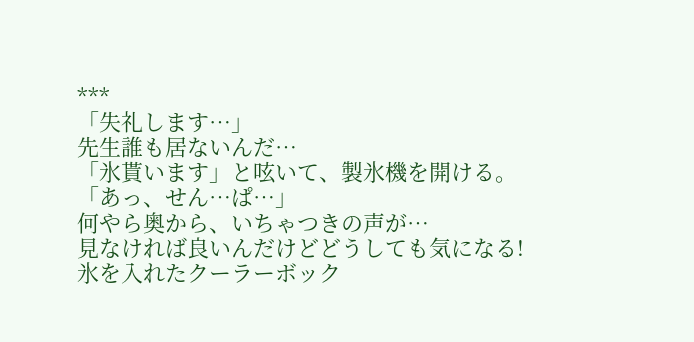***
「失礼します…」
先生誰も居ないんだ…
「氷貰います」と呟いて、製氷機を開ける。
「あっ、せん…ぱ…」
何やら奥から、いちゃつきの声が…
見なければ良いんだけどどうしても気になる!
氷を入れたクーラーボック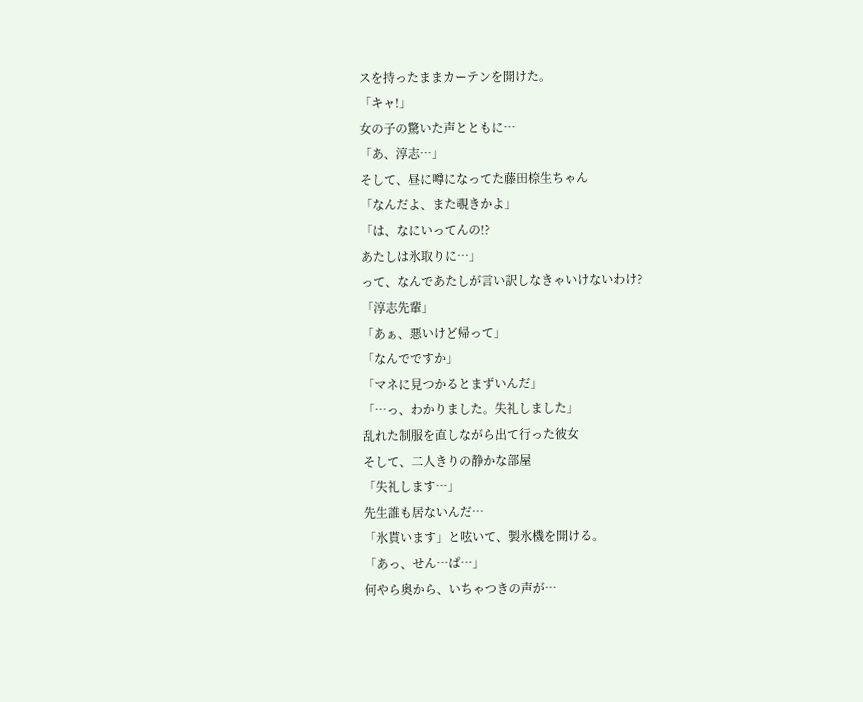スを持ったままカーテンを開けた。
「キャ!」
女の子の驚いた声とともに…
「あ、淳志…」
そして、昼に噂になってた藤田㮈生ちゃん
「なんだよ、また覗きかよ」
「は、なにいってんの!?
あたしは氷取りに…」
って、なんであたしが言い訳しなきゃいけないわけ?
「淳志先輩」
「あぁ、悪いけど帰って」
「なんでですか」
「マネに見つかるとまずいんだ」
「…っ、わかりました。失礼しました」
乱れた制服を直しながら出て行った彼女
そして、二人きりの静かな部屋
「失礼します…」
先生誰も居ないんだ…
「氷貰います」と呟いて、製氷機を開ける。
「あっ、せん…ぱ…」
何やら奥から、いちゃつきの声が…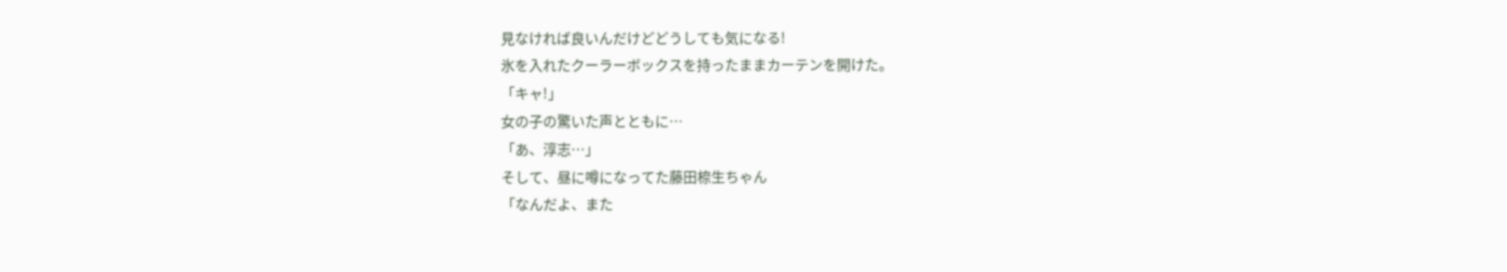見なければ良いんだけどどうしても気になる!
氷を入れたクーラーボックスを持ったままカーテンを開けた。
「キャ!」
女の子の驚いた声とともに…
「あ、淳志…」
そして、昼に噂になってた藤田㮈生ちゃん
「なんだよ、また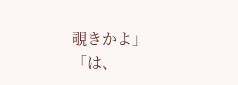覗きかよ」
「は、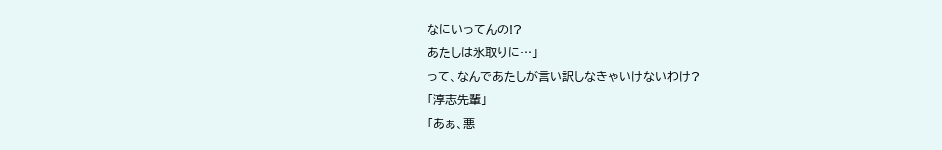なにいってんの!?
あたしは氷取りに…」
って、なんであたしが言い訳しなきゃいけないわけ?
「淳志先輩」
「あぁ、悪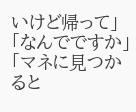いけど帰って」
「なんでですか」
「マネに見つかると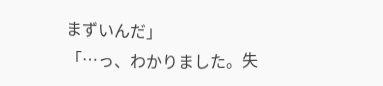まずいんだ」
「…っ、わかりました。失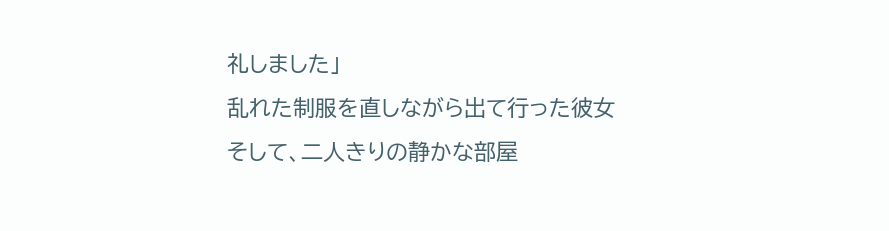礼しました」
乱れた制服を直しながら出て行った彼女
そして、二人きりの静かな部屋